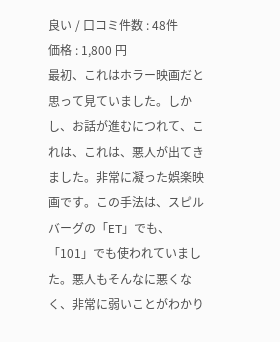良い / 口コミ件数 : 48件
価格 : 1,800 円
最初、これはホラー映画だと思って見ていました。しかし、お話が進むにつれて、これは、これは、悪人が出てきました。非常に凝った娯楽映画です。この手法は、スピルバーグの「ET」でも、「101」でも使われていました。悪人もそんなに悪くなく、非常に弱いことがわかり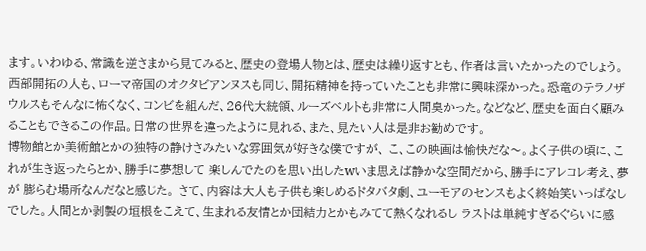ます。いわゆる、常識を逆さまから見てみると、歴史の登場人物とは、歴史は繰り返すとも、作者は言いたかったのでしょう。西部開拓の人も、ローマ帝国のオクタビアンヌスも同じ、開拓精神を持っていたことも非常に興味深かった。恐竜のテラノザウルスもそんなに怖くなく、コンビを組んだ、26代大統領、ルーズベルトも非常に人間臭かった。などなど、歴史を面白く顧みることもできるこの作品。日常の世界を違ったように見れる、また、見たい人は是非お勧めです。
博物館とか美術館とかの独特の静けさみたいな雰囲気が好きな僕ですが、 こ、この映画は愉快だな〜。よく子供の頃に、これが生き返ったらとか、勝手に夢想して 楽しんでたのを思い出したwいま思えば静かな空間だから、勝手にアレコレ考え、夢が 膨らむ場所なんだなと感じた。 さて、内容は大人も子供も楽しめるドタバタ劇、ユーモアのセンスもよく終始笑いっぱなし でした。人間とか剥製の垣根をこえて、生まれる友情とか団結力とかもみてて熱くなれるし ラストは単純すぎるぐらいに感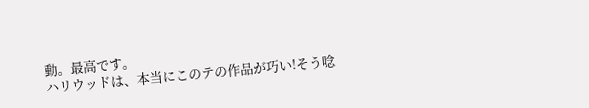動。最高です。
ハリウッドは、本当にこのテの作品が巧い!そう唸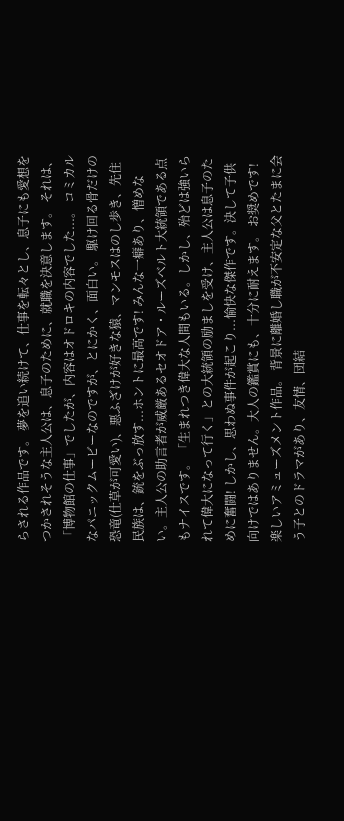らされる作品です。 夢を追い続けて、仕事を転々とし、息子にも愛想をつかされそうな主人公は、息子のために、就職を決意します。 それは、「博物館の仕事」でしたが、内容はオドロキの内容でした...。 コミカルなパニックムービーなのですが、とにかく、面白い。 駆け回る骨だけの恐竜(仕草が可愛い)、悪ふざけが好きな猿、マンモスはのし歩き、先住民族は、銃をぶっ放す...ホントに最高です! みんな一癖あり、憎めない。主人公の助言者が威厳あるセオドア・ルーズベルト大統領である点もナイスです。 「生まれつき偉大な人間もいる。しかし、殆どは強いられて偉大になって行く」との大統領の励ましを受け、主人公は息子のために奮闘! しかし、思わぬ事件が起こり...愉快な傑作です。決して子供向けではありません。大人の鑑賞にも、十分に耐えます。 お奨めです!
楽しいアミューズメント作品。 背景に離婚し職が不安定な父とたまに会う子とのドラマがあり、友情、団結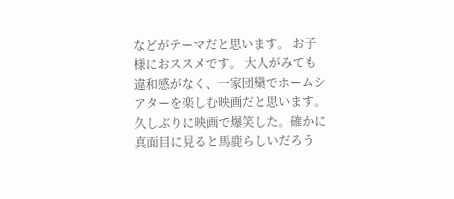などがテーマだと思います。 お子様におススメです。 大人がみても違和感がなく、一家団欒でホームシアターを楽しむ映画だと思います。
久しぶりに映画で爆笑した。確かに真面目に見ると馬鹿らしいだろう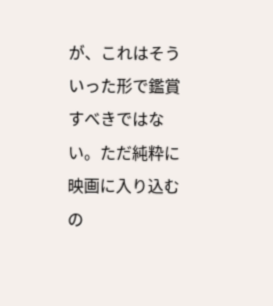が、これはそういった形で鑑賞すべきではない。ただ純粋に映画に入り込むの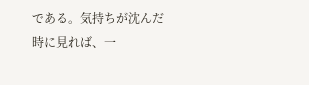である。気持ちが沈んだ時に見れば、一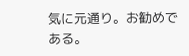気に元通り。お勧めである。